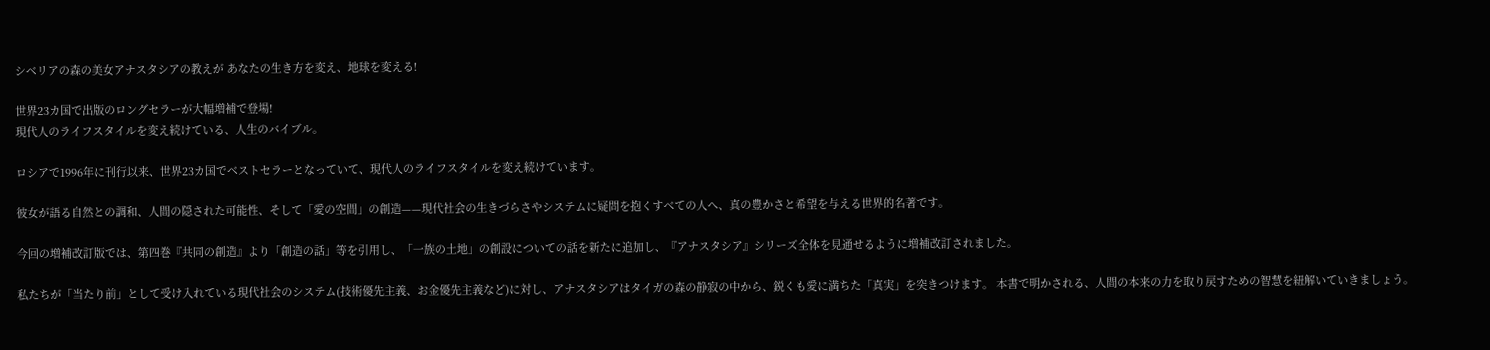シベリアの森の美女アナスタシアの教えが あなたの生き方を変え、地球を変える!

世界23カ国で出版のロングセラーが大幅増補で登場!
現代人のライフスタイルを変え続けている、人生のバイブル。

ロシアで1996年に刊行以来、世界23カ国でベストセラーとなっていて、現代人のライフスタイルを変え続けています。

彼女が語る自然との調和、人間の隠された可能性、そして「愛の空間」の創造——現代社会の生きづらさやシステムに疑問を抱くすべての人へ、真の豊かさと希望を与える世界的名著です。

今回の増補改訂版では、第四巻『共同の創造』より「創造の話」等を引用し、「一族の土地」の創設についての話を新たに追加し、『アナスタシア』シリーズ全体を見通せるように増補改訂されました。

私たちが「当たり前」として受け入れている現代社会のシステム(技術優先主義、お金優先主義など)に対し、アナスタシアはタイガの森の静寂の中から、鋭くも愛に満ちた「真実」を突きつけます。 本書で明かされる、人間の本来の力を取り戻すための智慧を紐解いていきましょう。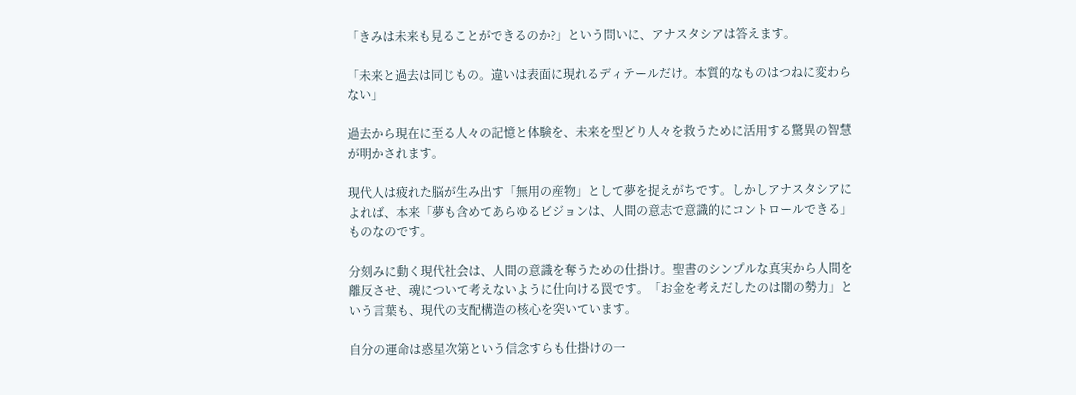「きみは未来も見ることができるのか?」という問いに、アナスタシアは答えます。

「未来と過去は同じもの。違いは表面に現れるディテールだけ。本質的なものはつねに変わらない」

過去から現在に至る人々の記憶と体験を、未来を型どり人々を救うために活用する驚異の智慧が明かされます。

現代人は疲れた脳が生み出す「無用の産物」として夢を捉えがちです。しかしアナスタシアによれば、本来「夢も含めてあらゆるビジョンは、人間の意志で意識的にコントロールできる」ものなのです。

分刻みに動く現代社会は、人間の意識を奪うための仕掛け。聖書のシンプルな真実から人間を離反させ、魂について考えないように仕向ける罠です。「お金を考えだしたのは闇の勢力」という言葉も、現代の支配構造の核心を突いています。

自分の運命は惑星次第という信念すらも仕掛けの一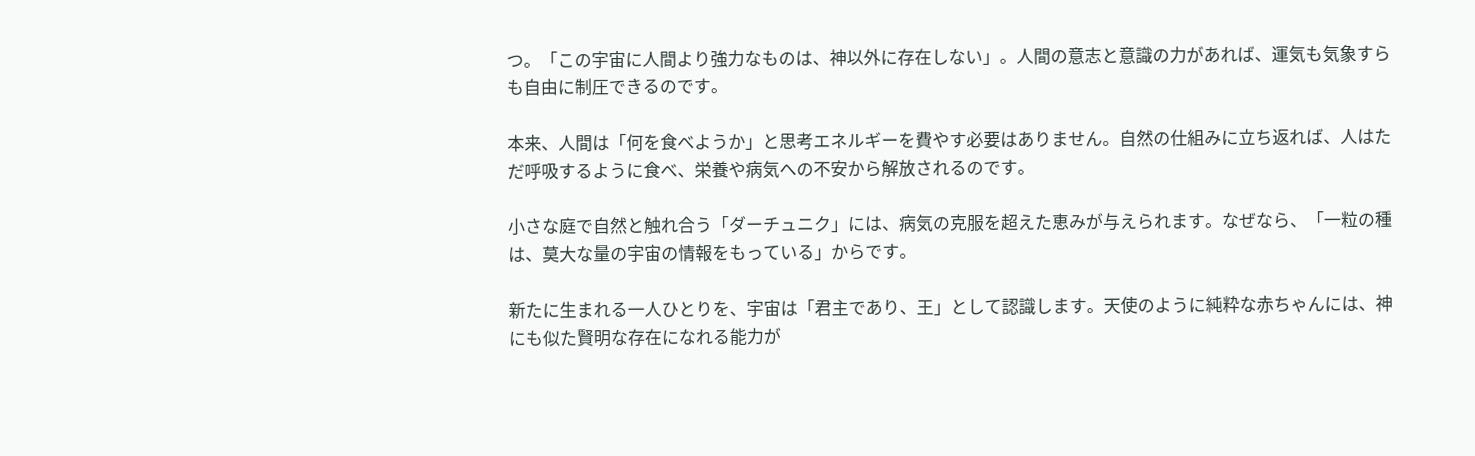つ。「この宇宙に人間より強力なものは、神以外に存在しない」。人間の意志と意識の力があれば、運気も気象すらも自由に制圧できるのです。

本来、人間は「何を食べようか」と思考エネルギーを費やす必要はありません。自然の仕組みに立ち返れば、人はただ呼吸するように食べ、栄養や病気への不安から解放されるのです。

小さな庭で自然と触れ合う「ダーチュニク」には、病気の克服を超えた恵みが与えられます。なぜなら、「一粒の種は、莫大な量の宇宙の情報をもっている」からです。

新たに生まれる一人ひとりを、宇宙は「君主であり、王」として認識します。天使のように純粋な赤ちゃんには、神にも似た賢明な存在になれる能力が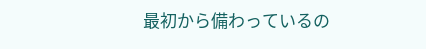最初から備わっているの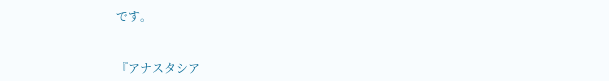です。


『アナスタシア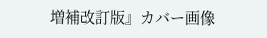増補改訂版』カバー画像